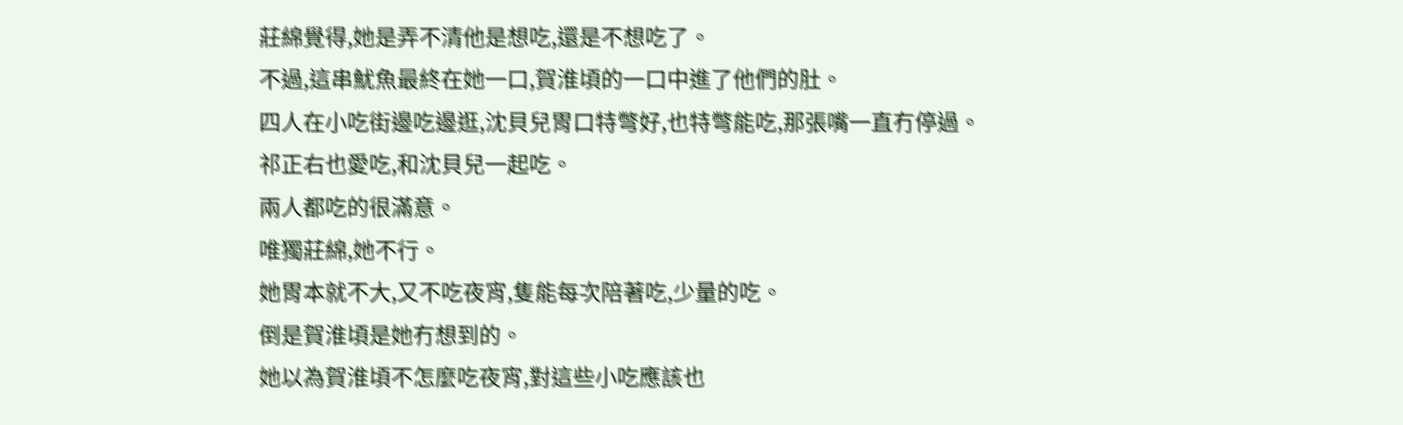莊綿覺得,她是弄不清他是想吃,還是不想吃了。
不過,這串魷魚最終在她一口,賀淮頃的一口中進了他們的肚。
四人在小吃街邊吃邊逛,沈貝兒胃口特彆好,也特彆能吃,那張嘴一直冇停過。
祁正右也愛吃,和沈貝兒一起吃。
兩人都吃的很滿意。
唯獨莊綿,她不行。
她胃本就不大,又不吃夜宵,隻能每次陪著吃,少量的吃。
倒是賀淮頃是她冇想到的。
她以為賀淮頃不怎麼吃夜宵,對這些小吃應該也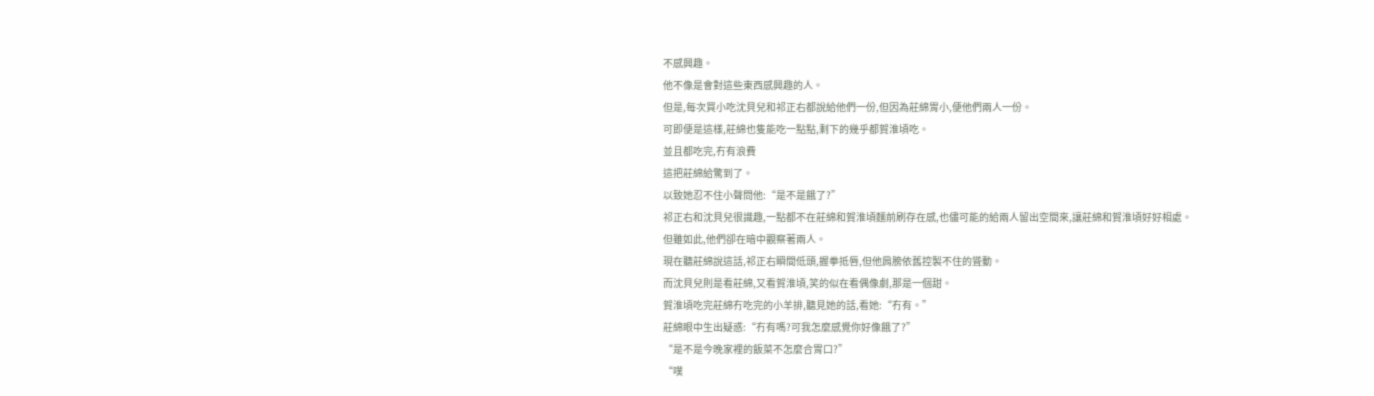不感興趣。
他不像是會對這些東西感興趣的人。
但是,每次買小吃沈貝兒和祁正右都說給他們一份,但因為莊綿胃小,便他們兩人一份。
可即便是這樣,莊綿也隻能吃一點點,剩下的幾乎都賀淮頃吃。
並且都吃完,冇有浪費
這把莊綿給驚到了。
以致她忍不住小聲問他:“是不是餓了?”
祁正右和沈貝兒很識趣,一點都不在莊綿和賀淮頃麵前刷存在感,也儘可能的給兩人留出空間來,讓莊綿和賀淮頃好好相處。
但雖如此,他們卻在暗中觀察著兩人。
現在聽莊綿說這話,祁正右瞬間低頭,握拳抵唇,但他肩膀依舊控製不住的聳動。
而沈貝兒則是看莊綿,又看賀淮頃,笑的似在看偶像劇,那是一個甜。
賀淮頃吃完莊綿冇吃完的小羊排,聽見她的話,看她:“冇有。”
莊綿眼中生出疑惑:“冇有嗎?可我怎麼感覺你好像餓了?”
“是不是今晚家裡的飯菜不怎麼合胃口?”
“噗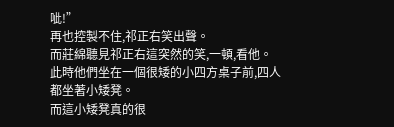呲!”
再也控製不住,祁正右笑出聲。
而莊綿聽見祁正右這突然的笑,一頓,看他。
此時他們坐在一個很矮的小四方桌子前,四人都坐著小矮凳。
而這小矮凳真的很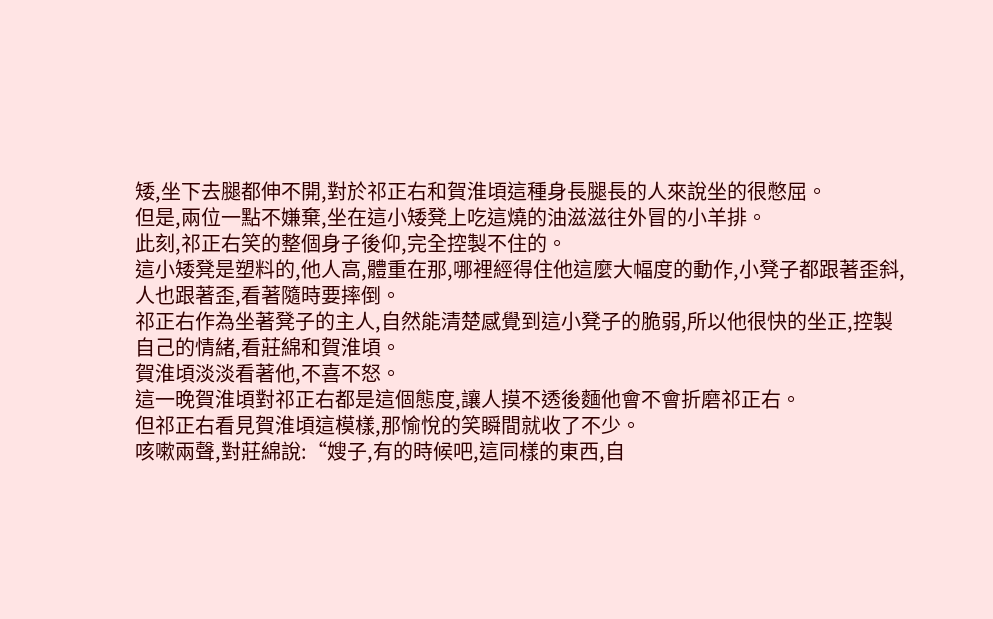矮,坐下去腿都伸不開,對於祁正右和賀淮頃這種身長腿長的人來說坐的很憋屈。
但是,兩位一點不嫌棄,坐在這小矮凳上吃這燒的油滋滋往外冒的小羊排。
此刻,祁正右笑的整個身子後仰,完全控製不住的。
這小矮凳是塑料的,他人高,體重在那,哪裡經得住他這麼大幅度的動作,小凳子都跟著歪斜,人也跟著歪,看著隨時要摔倒。
祁正右作為坐著凳子的主人,自然能清楚感覺到這小凳子的脆弱,所以他很快的坐正,控製自己的情緒,看莊綿和賀淮頃。
賀淮頃淡淡看著他,不喜不怒。
這一晚賀淮頃對祁正右都是這個態度,讓人摸不透後麵他會不會折磨祁正右。
但祁正右看見賀淮頃這模樣,那愉悅的笑瞬間就收了不少。
咳嗽兩聲,對莊綿說:“嫂子,有的時候吧,這同樣的東西,自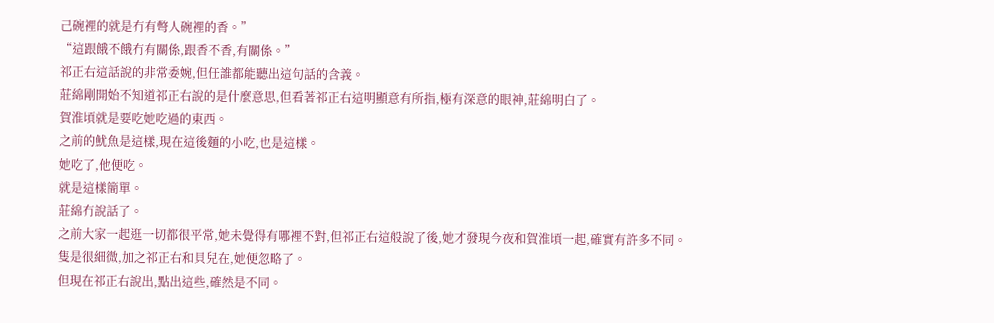己碗裡的就是冇有彆人碗裡的香。”
“這跟餓不餓冇有關係,跟香不香,有關係。”
祁正右這話說的非常委婉,但任誰都能聽出這句話的含義。
莊綿剛開始不知道祁正右說的是什麼意思,但看著祁正右這明顯意有所指,極有深意的眼神,莊綿明白了。
賀淮頃就是要吃她吃過的東西。
之前的魷魚是這樣,現在這後麵的小吃,也是這樣。
她吃了,他便吃。
就是這樣簡單。
莊綿冇說話了。
之前大家一起逛一切都很平常,她未覺得有哪裡不對,但祁正右這般說了後,她才發現今夜和賀淮頃一起,確實有許多不同。
隻是很細微,加之祁正右和貝兒在,她便忽略了。
但現在祁正右說出,點出這些,確然是不同。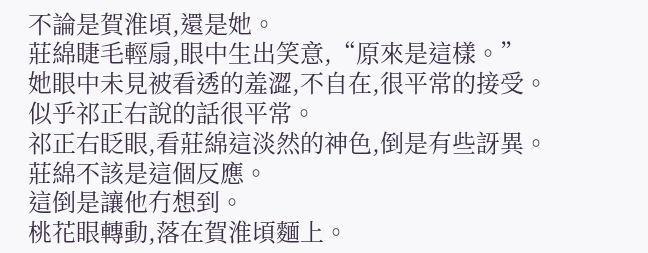不論是賀淮頃,還是她。
莊綿睫毛輕扇,眼中生出笑意,“原來是這樣。”
她眼中未見被看透的羞澀,不自在,很平常的接受。
似乎祁正右說的話很平常。
祁正右眨眼,看莊綿這淡然的神色,倒是有些訝異。
莊綿不該是這個反應。
這倒是讓他冇想到。
桃花眼轉動,落在賀淮頃麵上。